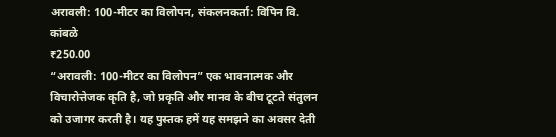अरावली: 100-मीटर का विलोपन, संकलनकर्ता: विपिन वि. कांबळे
₹250.00
“अरावली: 100-मीटर का विलोपन” एक भावनात्मक और विचारोत्तेजक कृति है, जो प्रकृति और मानव के बीच टूटते संतुलन को उजागर करती है। यह पुस्तक हमें यह समझने का अवसर देती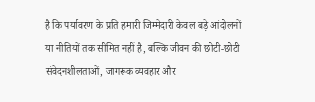है कि पर्यावरण के प्रति हमारी जिम्मेदारी केवल बड़े आंदोलनों या नीतियों तक सीमित नहीं है, बल्कि जीवन की छोटी-छोटी संवेदनशीलताओं, जागरूक व्यवहार और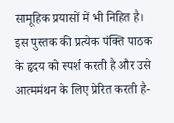सामूहिक प्रयासों में भी निहित है।
इस पुस्तक की प्रत्येक पंक्ति पाठक के हृदय को स्पर्श करती है और उसे आत्ममंथन के लिए प्रेरित करती है-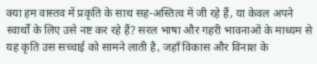क्या हम वास्तव में प्रकृति के साथ सह-अस्तित्व में जी रहे हैं, या केवल अपने स्वार्थों के लिए उसे नष्ट कर रहे हैं? सरल भाषा और गहरी भावनाओं के माध्यम से यह कृति उस सच्चाई को सामने लाती है, जहाँ विकास और विनाश के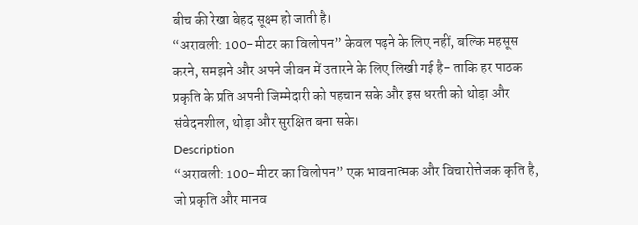बीच की रेखा बेहद सूक्ष्म हो जाती है।
“अरावली: 100-मीटर का विलोपन” केवल पढ़ने के लिए नहीं, बल्कि महसूस करने, समझने और अपने जीवन में उतारने के लिए लिखी गई है- ताकि हर पाठक प्रकृति के प्रति अपनी जिम्मेदारी को पहचान सके और इस धरती को थोड़ा और संवेदनशील, थोड़ा और सुरक्षित बना सके।
Description
“अरावली: 100-मीटर का विलोपन” एक भावनात्मक और विचारोत्तेजक कृति है, जो प्रकृति और मानव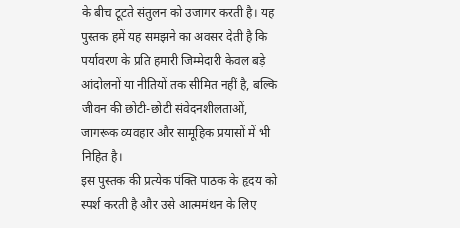के बीच टूटते संतुलन को उजागर करती है। यह पुस्तक हमें यह समझने का अवसर देती है कि पर्यावरण के प्रति हमारी जिम्मेदारी केवल बड़े आंदोलनों या नीतियों तक सीमित नहीं है, बल्कि जीवन की छोटी-छोटी संवेदनशीलताओं, जागरूक व्यवहार और सामूहिक प्रयासों में भी निहित है।
इस पुस्तक की प्रत्येक पंक्ति पाठक के हृदय को स्पर्श करती है और उसे आत्ममंथन के लिए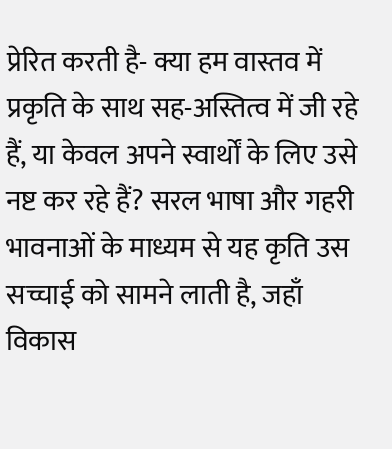प्रेरित करती है- क्या हम वास्तव में प्रकृति के साथ सह-अस्तित्व में जी रहे हैं, या केवल अपने स्वार्थों के लिए उसे नष्ट कर रहे हैं? सरल भाषा और गहरी भावनाओं के माध्यम से यह कृति उस सच्चाई को सामने लाती है, जहाँ विकास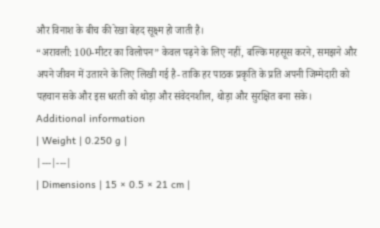और विनाश के बीच की रेखा बेहद सूक्ष्म हो जाती है।
“अरावली: 100-मीटर का विलोपन” केवल पढ़ने के लिए नहीं, बल्कि महसूस करने, समझने और अपने जीवन में उतारने के लिए लिखी गई है- ताकि हर पाठक प्रकृति के प्रति अपनी जिम्मेदारी को पहचान सके और इस धरती को थोड़ा और संवेदनशील, थोड़ा और सुरक्षित बना सके।
Additional information
| Weight | 0.250 g |
|---|---|
| Dimensions | 15 × 0.5 × 21 cm |